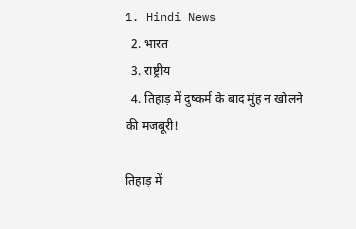1. Hindi News
  2. भारत
  3. राष्ट्रीय
  4. तिहाड़ में दुष्कर्म के बाद मुंह न खोलने की मजबूरी!

तिहाड़ में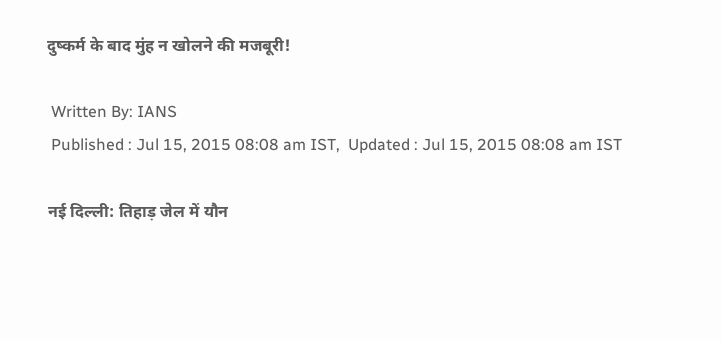दुष्कर्म के बाद मुंह न खोलने की मजबूरी!

 Written By: IANS
 Published : Jul 15, 2015 08:08 am IST,  Updated : Jul 15, 2015 08:08 am IST

नई दिल्ली: तिहाड़ जेल में यौन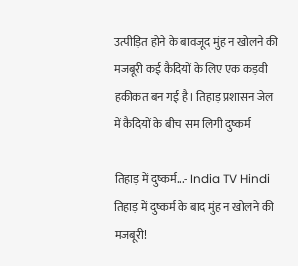उत्पीड़ित होने के बावजूद मुंह न खोलने की मजबूरी कई कैदियों के लिए एक कड़वी हकीकत बन गई है। तिहाड़ प्रशासन जेल में कैदियों के बीच सम लिगी दुष्कर्म

तिहाड़ में दुष्कर्म...- India TV Hindi
तिहाड़ में दुष्कर्म के बाद मुंह न खोलने की मजबूरी!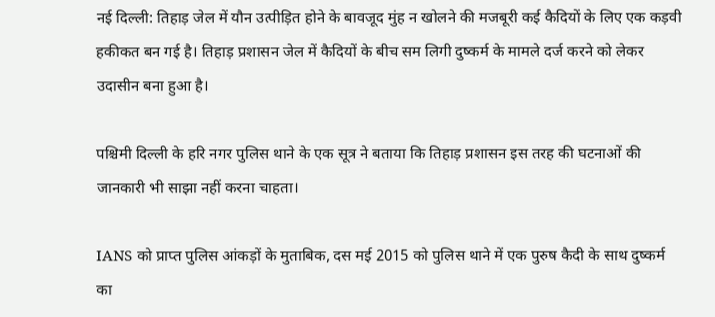नई दिल्ली: तिहाड़ जेल में यौन उत्पीड़ित होने के बावजूद मुंह न खोलने की मजबूरी कई कैदियों के लिए एक कड़वी हकीकत बन गई है। तिहाड़ प्रशासन जेल में कैदियों के बीच सम लिगी दुष्कर्म के मामले दर्ज करने को लेकर उदासीन बना हुआ है।

पश्चिमी दिल्ली के हरि नगर पुलिस थाने के एक सूत्र ने बताया कि तिहाड़ प्रशासन इस तरह की घटनाओं की जानकारी भी साझा नहीं करना चाहता।

IANS को प्राप्त पुलिस आंकड़ों के मुताबिक, दस मई 2015 को पुलिस थाने में एक पुरुष कैदी के साथ दुष्कर्म का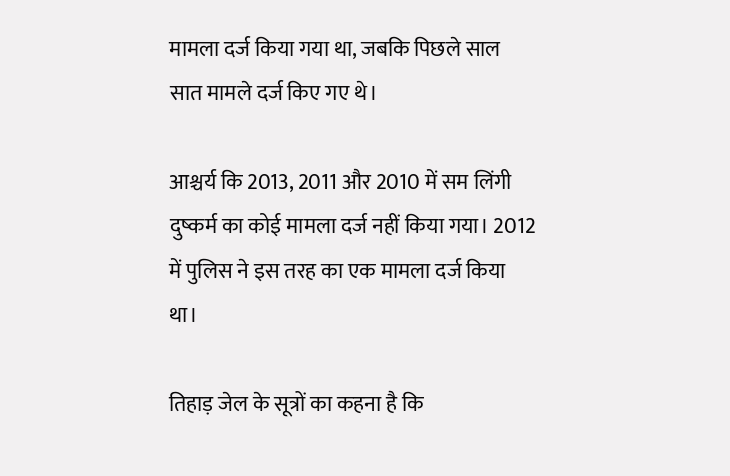मामला दर्ज किया गया था, जबकि पिछले साल सात मामले दर्ज किए गए थे।

आश्चर्य कि 2013, 2011 और 2010 में सम लिंगी दुष्कर्म का कोई मामला दर्ज नहीं किया गया। 2012 में पुलिस ने इस तरह का एक मामला दर्ज किया था।

तिहाड़ जेल के सूत्रों का कहना है कि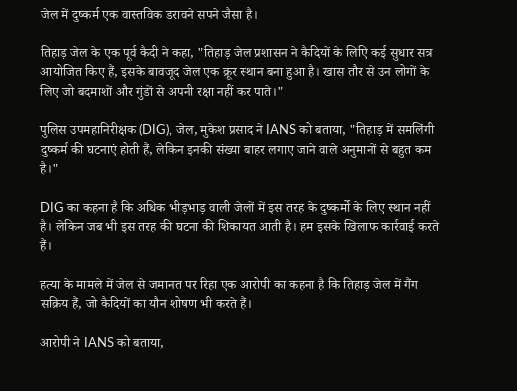जेल में दुष्कर्म एक वास्तविक डरावने सपने जैसा है।

तिहाड़ जेल के एक पूर्व कैदी ने कहा, "तिहाड़ जेल प्रशासन ने कैदियों के लिएि कई सुधार सत्र आयोजित किए हैं, इसके बावजूद जेल एक क्रूर स्थान बना हुआ है। खास तौर से उन लोगों के लिए जो बदमाशों और गुंडों से अपनी रक्षा नहीं कर पाते।"

पुलिस उपमहानिरीक्षक (DIG), जेल, मुकेश प्रसाद ने IANS को बताया, "तिहाड़ में समलिंगी दुष्कर्म की घटनाएं होती हैं, लेकिन इनकी संख्या बाहर लगाए जाने वाले अनुमानों से बहुत कम है।"

DIG का कहना है कि अधिक भीड़भाड़ वाली जेलों में इस तरह के दुष्कर्मो के लिए स्थान नहीं है। लेकिन जब भी इस तरह की घटना की शिकायत आती है। हम इसके खिलाफ कार्रवाई करते हैं।

हत्या के मामले में जेल से जमानत पर रिहा एक आरोपी का कहना है कि तिहाड़ जेल में गैंग सक्रिय हैं, जो कैदियों का यौन शोषण भी करते हैं।

आरोपी ने IANS को बताया,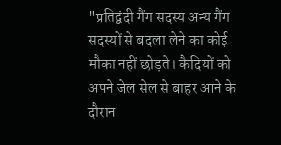"प्रतिद्वंदी गैंग सदस्य अन्य गैंग सदस्यों से बदला लेने का कोई मौका नहीं छोड़ते। कैदियों को अपने जेल सेल से बाहर आने के दौरान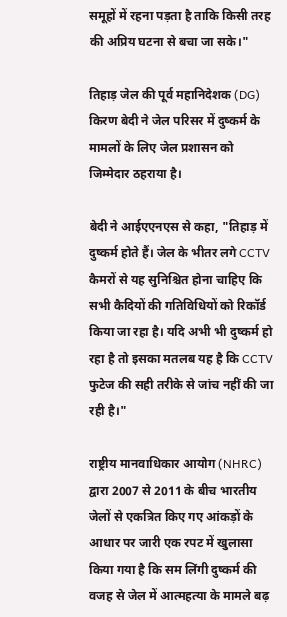समूहों में रहना पड़ता है ताकि किसी तरह की अप्रिय घटना से बचा जा सके।"

तिहाड़ जेल की पूर्व महानिदेशक (DG) किरण बेदी ने जेल परिसर में दुष्कर्म के मामलों के लिए जेल प्रशासन को जिम्मेदार ठहराया है।

बेदी ने आईएएनएस से कहा, "तिहाड़ में दुष्कर्म होते हैं। जेल के भीतर लगे CCTV कैमरों से यह सुनिश्चित होना चाहिए कि सभी कैदियों की गतिविधियों को रिकॉर्ड किया जा रहा है। यदि अभी भी दुष्कर्म हो रहा है तो इसका मतलब यह है कि CCTV फुटेज की सही तरीके से जांच नहीं की जा रही है।"

राष्ट्रीय मानवाधिकार आयोग (NHRC) द्वारा 2007 से 2011 के बीच भारतीय जेलों से एकत्रित किए गए आंकड़ों के आधार पर जारी एक रपट में खुलासा किया गया है कि सम लिंगी दुष्कर्म की वजह से जेल में आत्महत्या के मामले बढ़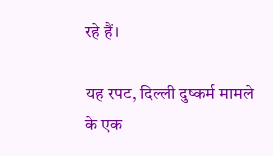रहे हैं।

यह रपट, दिल्ली दुष्कर्म मामले के एक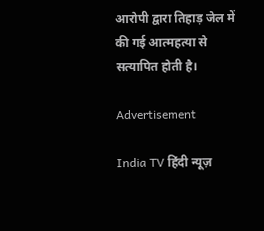आरोपी द्वारा तिहाड़ जेल में की गई आत्महत्या से सत्यापित होती है।

Advertisement

India TV हिंदी न्यूज़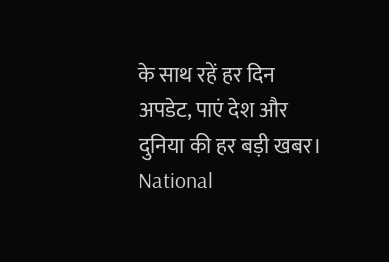के साथ रहें हर दिन अपडेट, पाएं देश और दुनिया की हर बड़ी खबर। National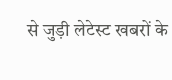से जुड़ी लेटेस्ट खबरों के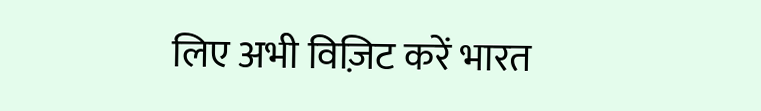लिए अभी विज़िट करें भारत